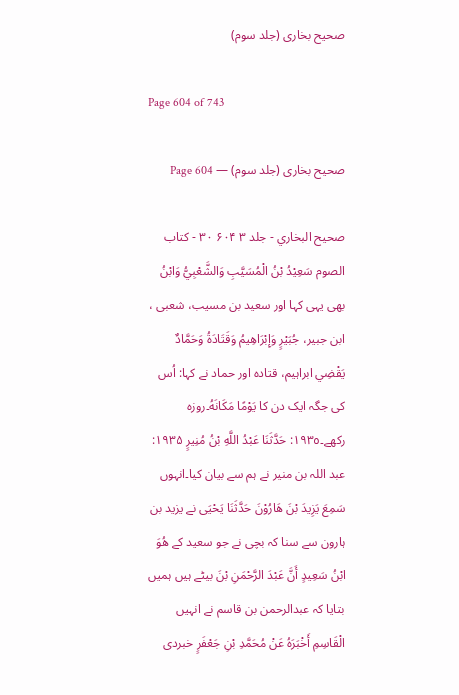صحیح بخاری (جلد سوم)

Page 604 of 743

صحیح بخاری (جلد سوم) — Page 604

صحيح البخاري - جلد ٣ ۶۰۴ ٣٠ - كتاب الصوم سَعِيْدُ بْنُ الْمُسَيَّبِ وَالشَّعْبِيُّ وَابْنُ بھی یہی کہا اور سعید بن مسیب، شعبی ، ابن جبیر، جُبَيْرٍ وَإِبْرَاهِيمُ وَقَتَادَةُ وَحَمَّادٌ يَقْضِي ابراہیم، قتادہ اور حماد نے کہا: اُس کی جگہ ایک دن کا يَوْمًا مَكَانَهُ۔روزہ رکھے۔١٩٣٥: حَدَّثَنَا عَبْدُ اللَّهِ بْنُ مُنِيرٍ ۱۹۳۵: عبد اللہ بن منیر نے ہم سے بیان کیا۔انہوں سَمِعَ يَزِيدَ بْنَ هَارُوْنَ حَدَّثَنَا يَحْيَى نے یزید بن ہارون سے سنا کہ بچی نے جو سعید کے هُوَ ابْنُ سَعِيدٍ أَنَّ عَبْدَ الرَّحْمَنِ بْنَ بیٹے ہیں ہمیں بتایا کہ عبدالرحمن بن قاسم نے انہیں الْقَاسِمِ أَخْبَرَهُ عَنْ مُحَمَّدِ بْنِ جَعْفَرٍ خبردی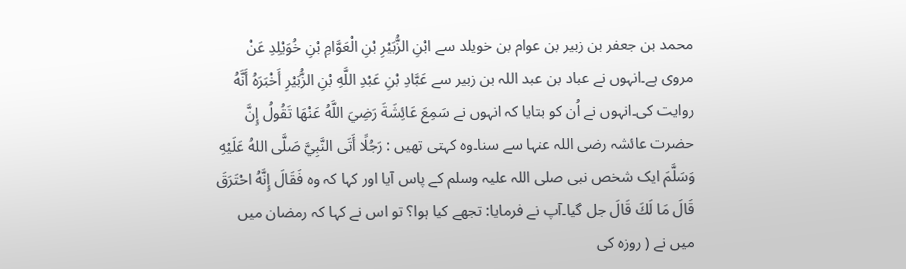محمد بن جعفر بن زبیر بن عوام بن خویلد سے ابْنِ الزُّبَيْرِ بْنِ الْعَوَّامِ بْنِ خُوَيْلِدِ عَنْ مروی ہے۔انہوں نے عباد بن عبد اللہ بن زبیر سے عَبَّادِ بْنِ عَبْدِ اللَّهِ بْنِ الزُّبَيْرِ أَخْبَرَهُ أَنَّهُ روایت کی۔انہوں نے اُن کو بتایا کہ انہوں نے سَمِعَ عَائِشَةَ رَضِيَ اللَّهُ عَنْهَا تَقُولُ إِنَّ حضرت عائشہ رضی اللہ عنہا سے سنا۔وہ کہتی تھیں : رَجُلًا أَتَى النَّبِيَّ صَلَّى اللهُ عَلَيْهِ وَسَلَّمَ ایک شخص نبی صلی اللہ علیہ وسلم کے پاس آیا اور کہا کہ وہ فَقَالَ إِنَّهُ احْتَرَقَ قَالَ مَا لَكَ قَالَ جل گیا۔آپ نے فرمایا: تجھے کیا ہوا؟ تو اس نے کہا کہ رمضان میں میں نے ( روزہ کی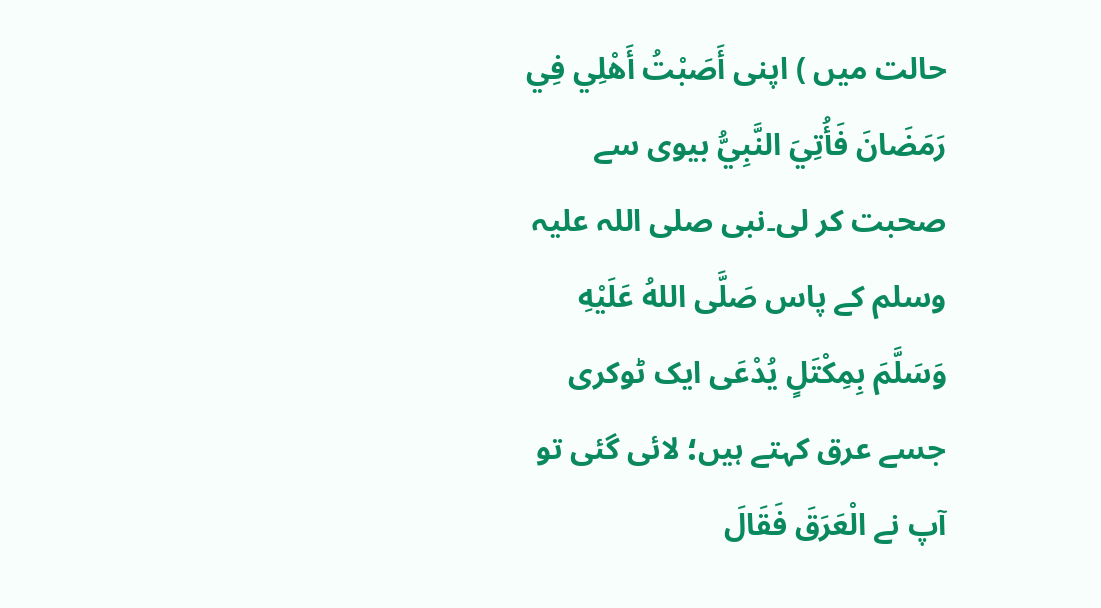حالت میں ) اپنی أَصَبْتُ أَهْلِي فِي رَمَضَانَ فَأُتِيَ النَّبِيُّ بیوی سے صحبت کر لی۔نبی صلی اللہ علیہ وسلم کے پاس صَلَّى اللهُ عَلَيْهِ وَسَلَّمَ بِمِكْتَلٍ يُدْعَى ایک ٹوکری جسے عرق کہتے ہیں؛ لائی گئی تو آپ نے الْعَرَقَ فَقَالَ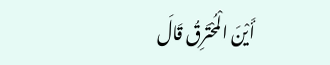أَيْنَ الْمُحْتَرِقُ قَالَ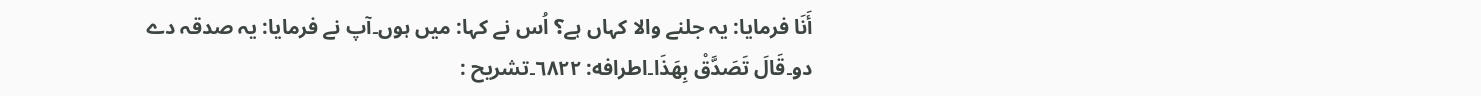أَنَا فرمایا: یہ جلنے والا کہاں ہے؟ اُس نے کہا: میں ہوں۔آپ نے فرمایا: یہ صدقہ دے دو۔قَالَ تَصَدَّقْ بِهَذَا۔اطرافه: ٦٨٢٢۔تشریح :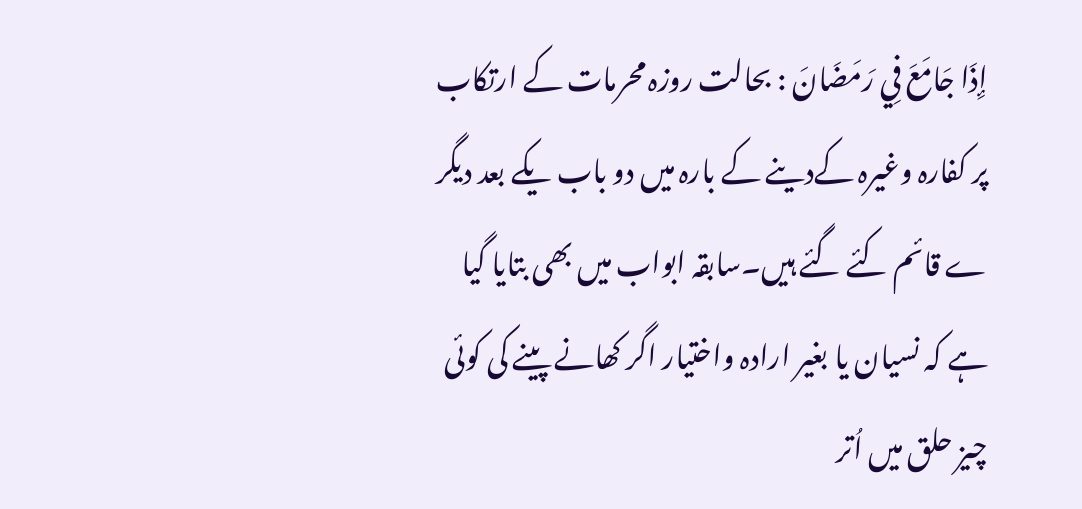إِذَا جَامَعَ فِي رَمَضَانَ : بحالت روزہ محرمات کے ارتکاب پر کفارہ وغیرہ کےدینے کے بارہ میں دو باب یکے بعد دیگر ے قائم کئے گئے ہیں۔سابقہ ابواب میں بھی بتایا گیا ہے کہ نسیان یا بغیر ارادہ واختیار اگر کھانے پینے کی کوئی چیز حلق میں اُتر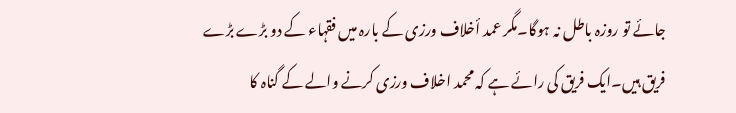جائے تو روزہ باطل نہ ہوگا۔مگر عمد أخلاف ورزی کے بارہ میں فقہاء کے دو بڑے بڑے فریق ہیں۔ایک فریق کی رائے ہے کہ محمد اخلاف ورزی کرنے والے کے گناہ کا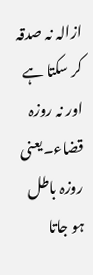ازالہ نہ صدقہ کر سکتا ہے اور نہ روزہ قضاء۔یعنی روزہ باطل ہو جاتا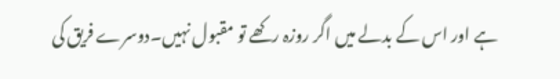ہے اور اس کے بدلے میں اگر روزہ رکھے تو مقبول نہیں۔دوسرے فریق کی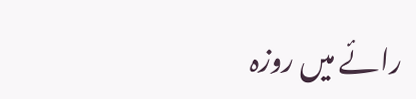رائے میں روزہ